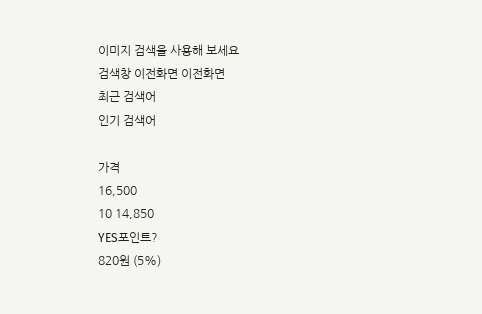이미지 검색을 사용해 보세요
검색창 이전화면 이전화면
최근 검색어
인기 검색어

가격
16,500
10 14,850
YES포인트?
820원 (5%)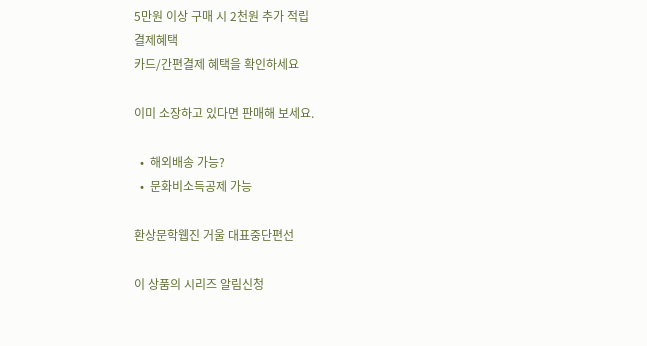5만원 이상 구매 시 2천원 추가 적립
결제혜택
카드/간편결제 혜택을 확인하세요

이미 소장하고 있다면 판매해 보세요.

  •  해외배송 가능?
  •  문화비소득공제 가능

환상문학웹진 거울 대표중단편선

이 상품의 시리즈 알림신청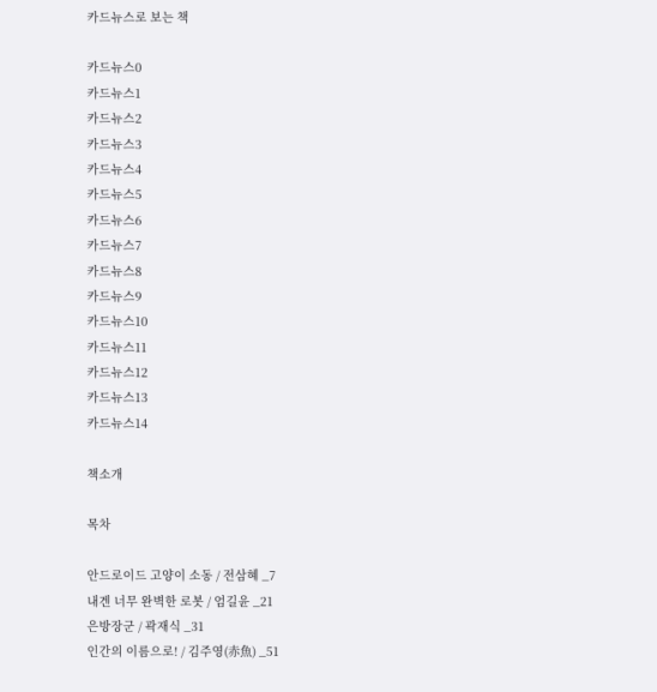카드뉴스로 보는 책

카드뉴스0
카드뉴스1
카드뉴스2
카드뉴스3
카드뉴스4
카드뉴스5
카드뉴스6
카드뉴스7
카드뉴스8
카드뉴스9
카드뉴스10
카드뉴스11
카드뉴스12
카드뉴스13
카드뉴스14

책소개

목차

안드로이드 고양이 소동 / 전삼혜 _7
내겐 너무 완벽한 로봇 / 엄길윤 _21
은방장군 / 곽재식 _31
인간의 이름으로! / 김주영(赤魚) _51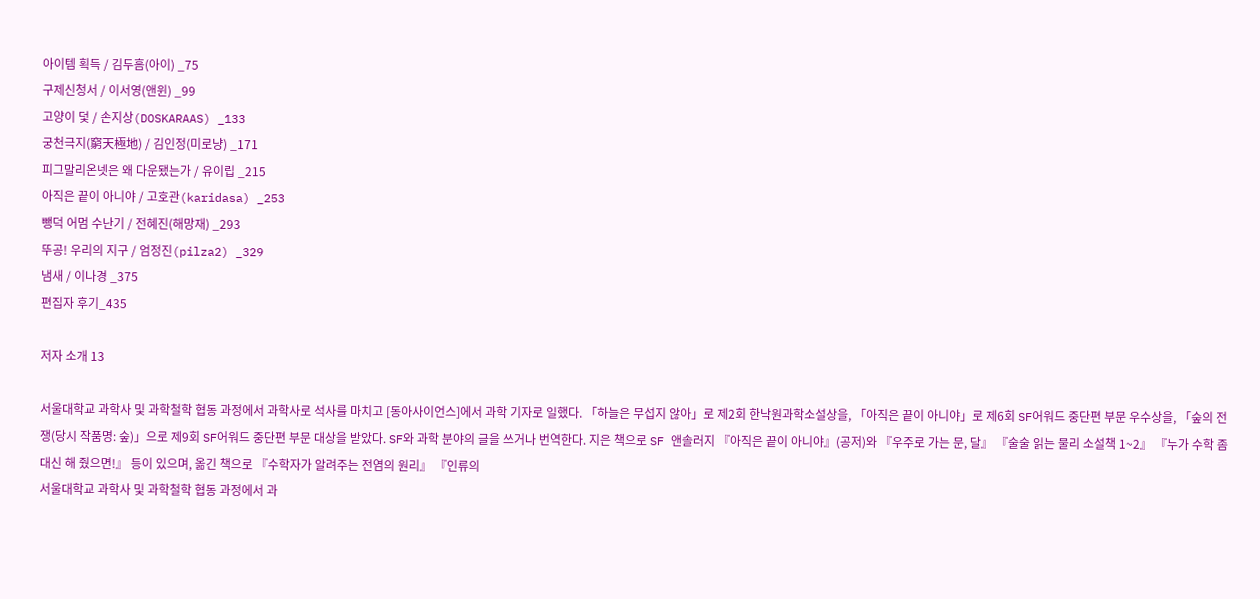아이템 획득 / 김두흠(아이) _75
구제신청서 / 이서영(앤윈) _99
고양이 덫 / 손지상(DOSKARAAS) _133
궁천극지(窮天極地) / 김인정(미로냥) _171
피그말리온넷은 왜 다운됐는가 / 유이립 _215
아직은 끝이 아니야 / 고호관(karidasa) _253
뺑덕 어멈 수난기 / 전혜진(해망재) _293
뚜공! 우리의 지구 / 엄정진(pilza2) _329
냄새 / 이나경 _375
편집자 후기_435

저자 소개 13

서울대학교 과학사 및 과학철학 협동 과정에서 과학사로 석사를 마치고 [동아사이언스]에서 과학 기자로 일했다. 「하늘은 무섭지 않아」로 제2회 한낙원과학소설상을, 「아직은 끝이 아니야」로 제6회 SF어워드 중단편 부문 우수상을, 「숲의 전쟁(당시 작품명: 숲)」으로 제9회 SF어워드 중단편 부문 대상을 받았다. SF와 과학 분야의 글을 쓰거나 번역한다. 지은 책으로 SF 앤솔러지 『아직은 끝이 아니야』(공저)와 『우주로 가는 문, 달』 『술술 읽는 물리 소설책 1~2』 『누가 수학 좀 대신 해 줬으면!』 등이 있으며, 옮긴 책으로 『수학자가 알려주는 전염의 원리』 『인류의
서울대학교 과학사 및 과학철학 협동 과정에서 과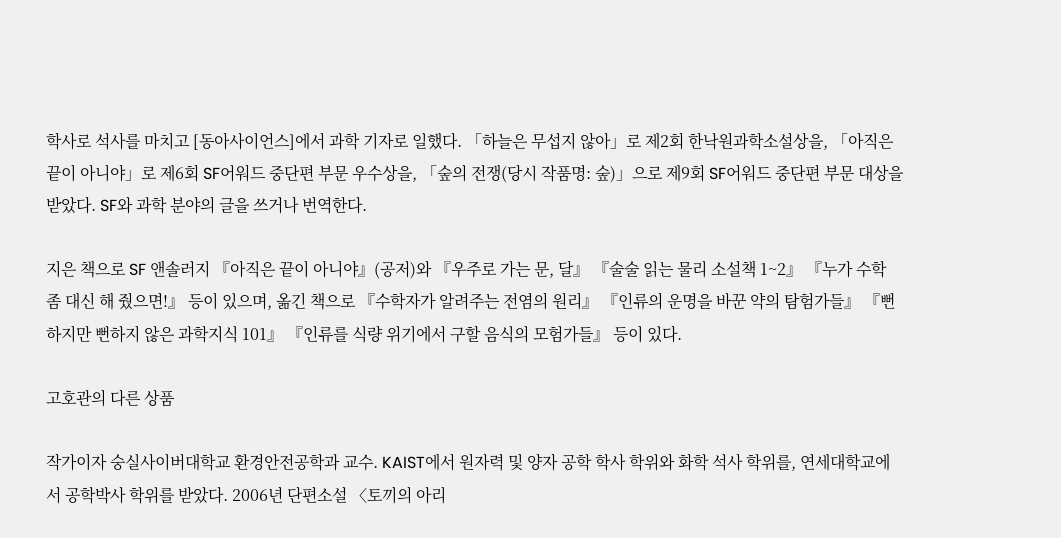학사로 석사를 마치고 [동아사이언스]에서 과학 기자로 일했다. 「하늘은 무섭지 않아」로 제2회 한낙원과학소설상을, 「아직은 끝이 아니야」로 제6회 SF어워드 중단편 부문 우수상을, 「숲의 전쟁(당시 작품명: 숲)」으로 제9회 SF어워드 중단편 부문 대상을 받았다. SF와 과학 분야의 글을 쓰거나 번역한다.

지은 책으로 SF 앤솔러지 『아직은 끝이 아니야』(공저)와 『우주로 가는 문, 달』 『술술 읽는 물리 소설책 1~2』 『누가 수학 좀 대신 해 줬으면!』 등이 있으며, 옮긴 책으로 『수학자가 알려주는 전염의 원리』 『인류의 운명을 바꾼 약의 탐험가들』 『뻔하지만 뻔하지 않은 과학지식 101』 『인류를 식량 위기에서 구할 음식의 모험가들』 등이 있다.

고호관의 다른 상품

작가이자 숭실사이버대학교 환경안전공학과 교수. KAIST에서 원자력 및 양자 공학 학사 학위와 화학 석사 학위를, 연세대학교에서 공학박사 학위를 받았다. 2006년 단편소설 〈토끼의 아리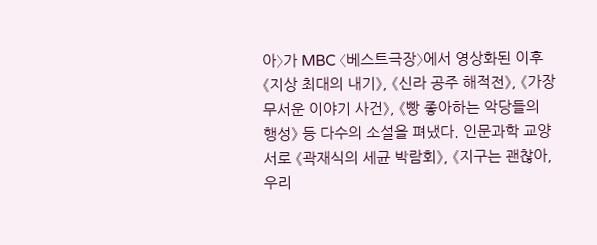아〉가 MBC 〈베스트극장〉에서 영상화된 이후 《지상 최대의 내기》, 《신라 공주 해적전》, 《가장 무서운 이야기 사건》, 《빵 좋아하는 악당들의 행성》 등 다수의 소설을 펴냈다. 인문과학 교양서로 《곽재식의 세균 박람회》, 《지구는 괜찮아, 우리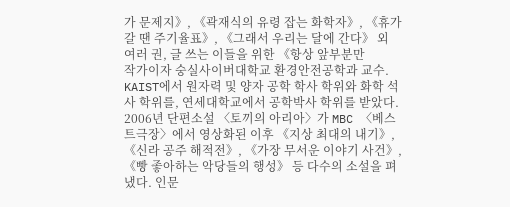가 문제지》, 《곽재식의 유령 잡는 화학자》, 《휴가 갈 땐 주기율표》, 《그래서 우리는 달에 간다》 외 여러 권, 글 쓰는 이들을 위한 《항상 앞부분만
작가이자 숭실사이버대학교 환경안전공학과 교수. KAIST에서 원자력 및 양자 공학 학사 학위와 화학 석사 학위를, 연세대학교에서 공학박사 학위를 받았다. 2006년 단편소설 〈토끼의 아리아〉가 MBC 〈베스트극장〉에서 영상화된 이후 《지상 최대의 내기》, 《신라 공주 해적전》, 《가장 무서운 이야기 사건》, 《빵 좋아하는 악당들의 행성》 등 다수의 소설을 펴냈다. 인문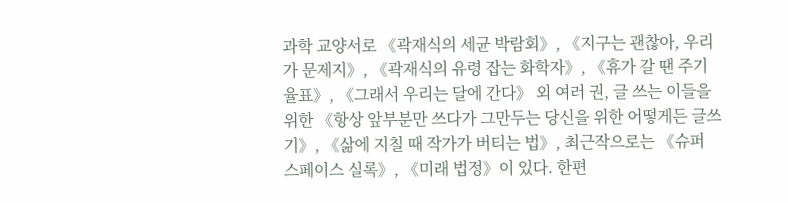과학 교양서로 《곽재식의 세균 박람회》, 《지구는 괜찮아, 우리가 문제지》, 《곽재식의 유령 잡는 화학자》, 《휴가 갈 땐 주기율표》, 《그래서 우리는 달에 간다》 외 여러 권, 글 쓰는 이들을 위한 《항상 앞부분만 쓰다가 그만두는 당신을 위한 어떻게든 글쓰기》, 《삶에 지칠 때 작가가 버티는 법》, 최근작으로는 《슈퍼 스페이스 실록》, 《미래 법정》이 있다. 한편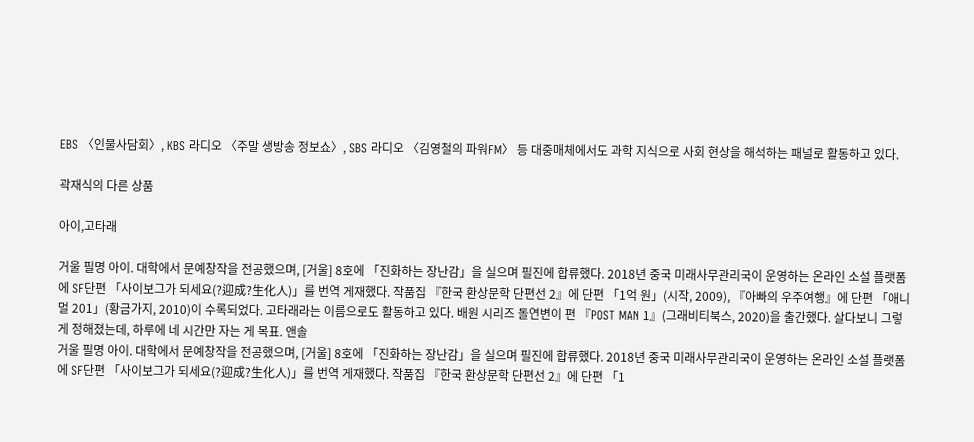EBS 〈인물사담회〉, KBS 라디오 〈주말 생방송 정보쇼〉, SBS 라디오 〈김영철의 파워FM〉 등 대중매체에서도 과학 지식으로 사회 현상을 해석하는 패널로 활동하고 있다.

곽재식의 다른 상품

아이,고타래

거울 필명 아이. 대학에서 문예창작을 전공했으며, [거울] 8호에 「진화하는 장난감」을 실으며 필진에 합류했다. 2018년 중국 미래사무관리국이 운영하는 온라인 소설 플랫폼에 SF단편 「사이보그가 되세요(?迎成?生化人)」를 번역 게재했다. 작품집 『한국 환상문학 단편선 2』에 단편 「1억 원」(시작, 2009), 『아빠의 우주여행』에 단편 「애니멀 201」(황금가지, 2010)이 수록되었다. 고타래라는 이름으로도 활동하고 있다. 배원 시리즈 돌연변이 편 『POST MAN 1』(그래비티북스, 2020)을 출간했다. 살다보니 그렇게 정해졌는데, 하루에 네 시간만 자는 게 목표. 앤솔
거울 필명 아이. 대학에서 문예창작을 전공했으며, [거울] 8호에 「진화하는 장난감」을 실으며 필진에 합류했다. 2018년 중국 미래사무관리국이 운영하는 온라인 소설 플랫폼에 SF단편 「사이보그가 되세요(?迎成?生化人)」를 번역 게재했다. 작품집 『한국 환상문학 단편선 2』에 단편 「1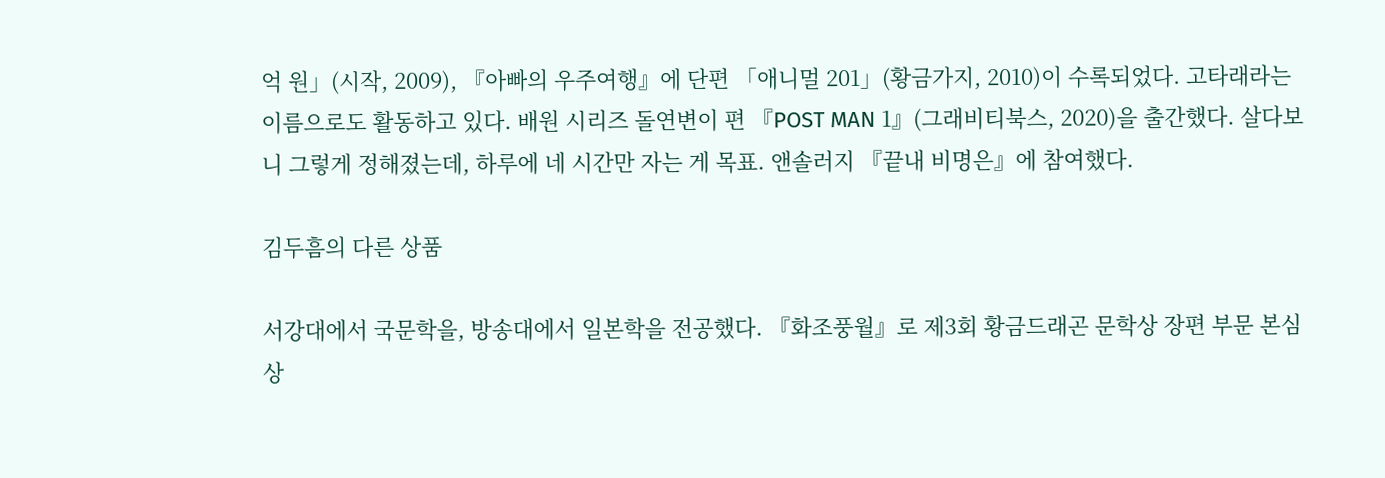억 원」(시작, 2009), 『아빠의 우주여행』에 단편 「애니멀 201」(황금가지, 2010)이 수록되었다. 고타래라는 이름으로도 활동하고 있다. 배원 시리즈 돌연변이 편 『POST MAN 1』(그래비티북스, 2020)을 출간했다. 살다보니 그렇게 정해졌는데, 하루에 네 시간만 자는 게 목표. 앤솔러지 『끝내 비명은』에 참여했다.

김두흠의 다른 상품

서강대에서 국문학을, 방송대에서 일본학을 전공했다. 『화조풍월』로 제3회 황금드래곤 문학상 장편 부문 본심상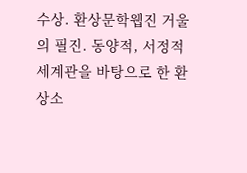수상. 환상문학웹진 거울의 필진. 동양적, 서정적 세계관을 바탕으로 한 환상소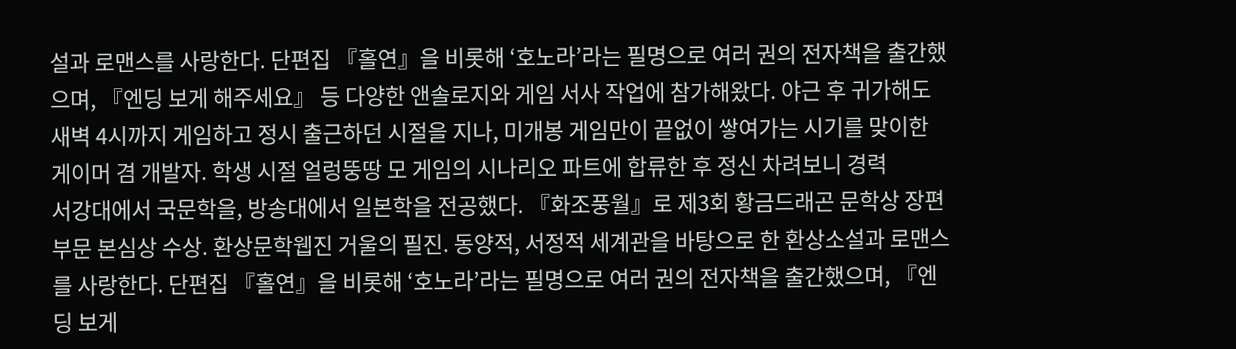설과 로맨스를 사랑한다. 단편집 『홀연』을 비롯해 ‘호노라’라는 필명으로 여러 권의 전자책을 출간했으며, 『엔딩 보게 해주세요』 등 다양한 앤솔로지와 게임 서사 작업에 참가해왔다. 야근 후 귀가해도 새벽 4시까지 게임하고 정시 출근하던 시절을 지나, 미개봉 게임만이 끝없이 쌓여가는 시기를 맞이한 게이머 겸 개발자. 학생 시절 얼렁뚱땅 모 게임의 시나리오 파트에 합류한 후 정신 차려보니 경력
서강대에서 국문학을, 방송대에서 일본학을 전공했다. 『화조풍월』로 제3회 황금드래곤 문학상 장편 부문 본심상 수상. 환상문학웹진 거울의 필진. 동양적, 서정적 세계관을 바탕으로 한 환상소설과 로맨스를 사랑한다. 단편집 『홀연』을 비롯해 ‘호노라’라는 필명으로 여러 권의 전자책을 출간했으며, 『엔딩 보게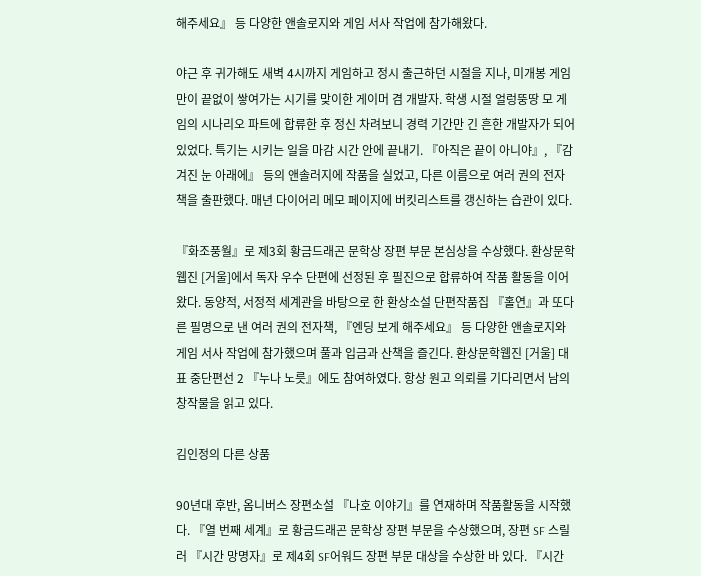해주세요』 등 다양한 앤솔로지와 게임 서사 작업에 참가해왔다.

야근 후 귀가해도 새벽 4시까지 게임하고 정시 출근하던 시절을 지나, 미개봉 게임만이 끝없이 쌓여가는 시기를 맞이한 게이머 겸 개발자. 학생 시절 얼렁뚱땅 모 게임의 시나리오 파트에 합류한 후 정신 차려보니 경력 기간만 긴 흔한 개발자가 되어 있었다. 특기는 시키는 일을 마감 시간 안에 끝내기. 『아직은 끝이 아니야』, 『감겨진 눈 아래에』 등의 앤솔러지에 작품을 실었고, 다른 이름으로 여러 권의 전자책을 출판했다. 매년 다이어리 메모 페이지에 버킷리스트를 갱신하는 습관이 있다.

『화조풍월』로 제3회 황금드래곤 문학상 장편 부문 본심상을 수상했다. 환상문학 웹진 [거울]에서 독자 우수 단편에 선정된 후 필진으로 합류하여 작품 활동을 이어 왔다. 동양적, 서정적 세계관을 바탕으로 한 환상소설 단편작품집 『홀연』과 또다른 필명으로 낸 여러 권의 전자책, 『엔딩 보게 해주세요』 등 다양한 앤솔로지와 게임 서사 작업에 참가했으며 풀과 입금과 산책을 즐긴다. 환상문학웹진 [거울] 대표 중단편선 2 『누나 노릇』에도 참여하였다. 항상 원고 의뢰를 기다리면서 남의 창작물을 읽고 있다.

김인정의 다른 상품

90년대 후반, 옴니버스 장편소설 『나호 이야기』를 연재하며 작품활동을 시작했다. 『열 번째 세계』로 황금드래곤 문학상 장편 부문을 수상했으며, 장편 SF 스릴러 『시간 망명자』로 제4회 SF어워드 장편 부문 대상을 수상한 바 있다. 『시간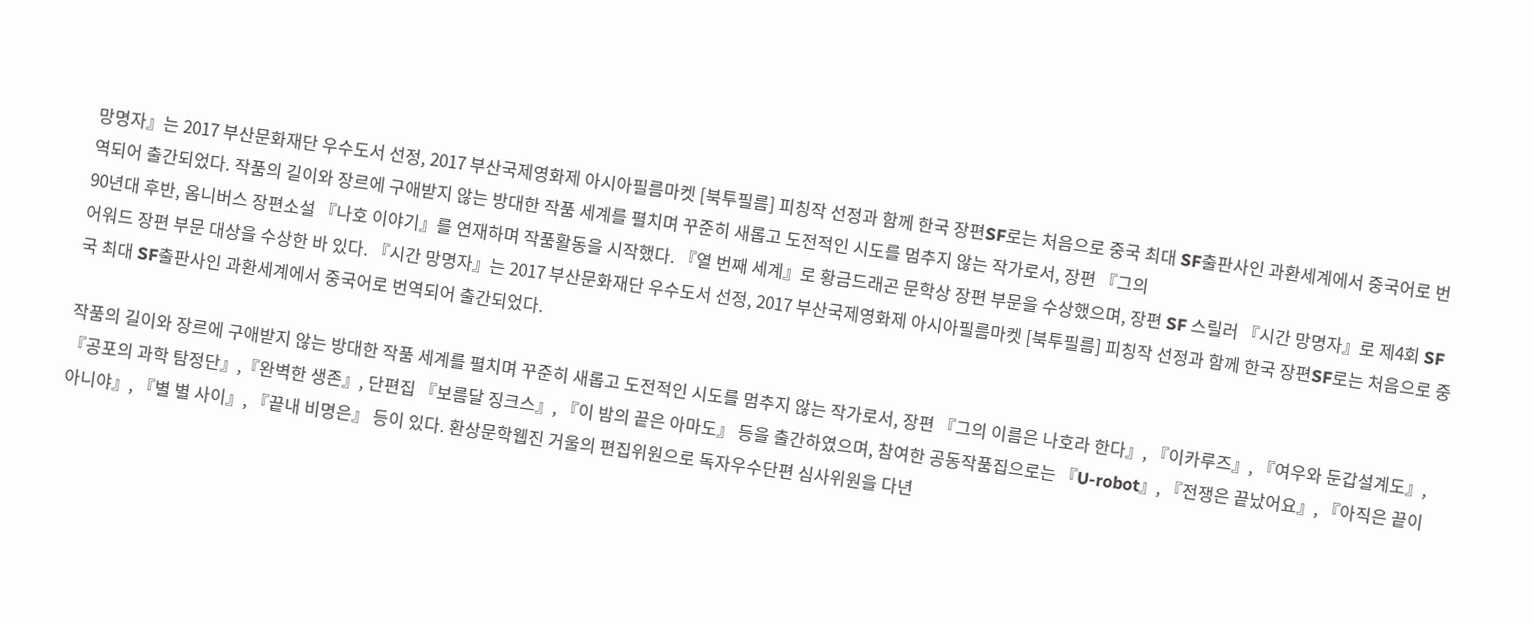망명자』는 2017 부산문화재단 우수도서 선정, 2017 부산국제영화제 아시아필름마켓 [북투필름] 피칭작 선정과 함께 한국 장편SF로는 처음으로 중국 최대 SF출판사인 과환세계에서 중국어로 번역되어 출간되었다. 작품의 길이와 장르에 구애받지 않는 방대한 작품 세계를 펼치며 꾸준히 새롭고 도전적인 시도를 멈추지 않는 작가로서, 장편 『그의
90년대 후반, 옴니버스 장편소설 『나호 이야기』를 연재하며 작품활동을 시작했다. 『열 번째 세계』로 황금드래곤 문학상 장편 부문을 수상했으며, 장편 SF 스릴러 『시간 망명자』로 제4회 SF어워드 장편 부문 대상을 수상한 바 있다. 『시간 망명자』는 2017 부산문화재단 우수도서 선정, 2017 부산국제영화제 아시아필름마켓 [북투필름] 피칭작 선정과 함께 한국 장편SF로는 처음으로 중국 최대 SF출판사인 과환세계에서 중국어로 번역되어 출간되었다.

작품의 길이와 장르에 구애받지 않는 방대한 작품 세계를 펼치며 꾸준히 새롭고 도전적인 시도를 멈추지 않는 작가로서, 장편 『그의 이름은 나호라 한다』, 『이카루즈』, 『여우와 둔갑설계도』, 『공포의 과학 탐정단』,『완벽한 생존』, 단편집 『보름달 징크스』, 『이 밤의 끝은 아마도』 등을 출간하였으며, 참여한 공동작품집으로는 『U-robot』, 『전쟁은 끝났어요』, 『아직은 끝이 아니야』, 『별 별 사이』, 『끝내 비명은』 등이 있다. 환상문학웹진 거울의 편집위원으로 독자우수단편 심사위원을 다년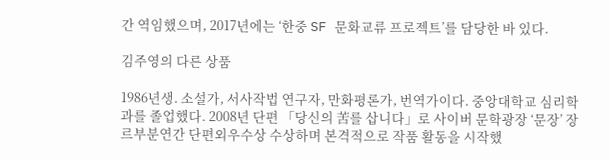간 역임했으며, 2017년에는 ‘한중 SF 문화교류 프로젝트’를 담당한 바 있다.

김주영의 다른 상품

1986년생. 소설가, 서사작법 연구자, 만화평론가, 번역가이다. 중앙대학교 심리학과를 졸업했다. 2008년 단편 「당신의 苦를 삽니다」로 사이버 문학광장 ‘문장’ 장르부분연간 단편외우수상 수상하며 본격적으로 작품 활동을 시작했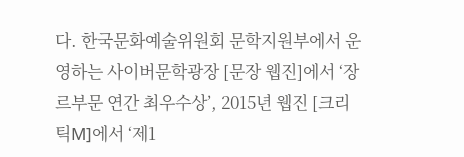다. 한국문화예술위원회 문학지원부에서 운영하는 사이버문학광장 [문장 웹진]에서 ‘장르부문 연간 최우수상’, 2015년 웹진 [크리틱M]에서 ‘제1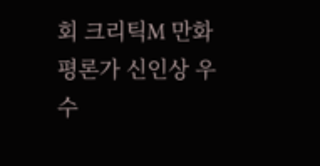회 크리틱M 만화평론가 신인상 우수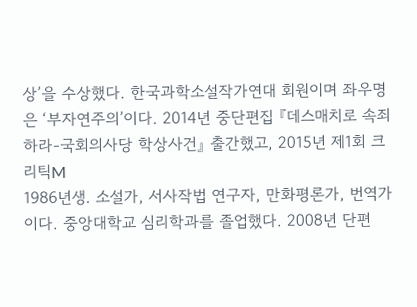상’을 수상했다. 한국과학소설작가연대 회원이며 좌우명은 ‘부자연주의’이다. 2014년 중단편집 『데스매치로 속죄하라-국회의사당 학상사건』 출간했고, 2015년 제1회 크리틱M
1986년생. 소설가, 서사작법 연구자, 만화평론가, 번역가이다. 중앙대학교 심리학과를 졸업했다. 2008년 단편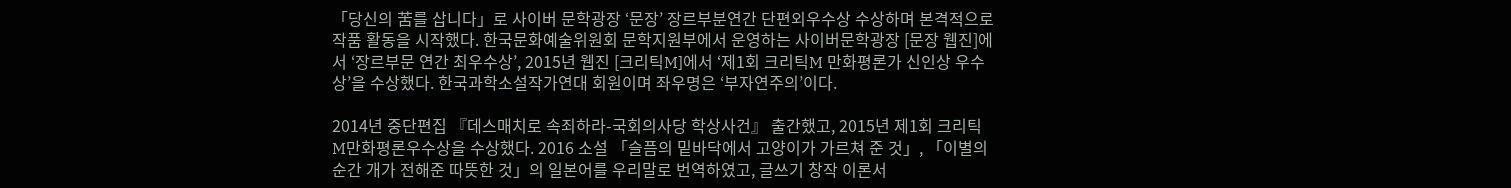「당신의 苦를 삽니다」로 사이버 문학광장 ‘문장’ 장르부분연간 단편외우수상 수상하며 본격적으로 작품 활동을 시작했다. 한국문화예술위원회 문학지원부에서 운영하는 사이버문학광장 [문장 웹진]에서 ‘장르부문 연간 최우수상’, 2015년 웹진 [크리틱M]에서 ‘제1회 크리틱M 만화평론가 신인상 우수상’을 수상했다. 한국과학소설작가연대 회원이며 좌우명은 ‘부자연주의’이다.

2014년 중단편집 『데스매치로 속죄하라-국회의사당 학상사건』 출간했고, 2015년 제1회 크리틱M만화평론우수상을 수상했다. 2016 소설 「슬픔의 밑바닥에서 고양이가 가르쳐 준 것」, 「이별의 순간 개가 전해준 따뜻한 것」의 일본어를 우리말로 번역하였고, 글쓰기 창작 이론서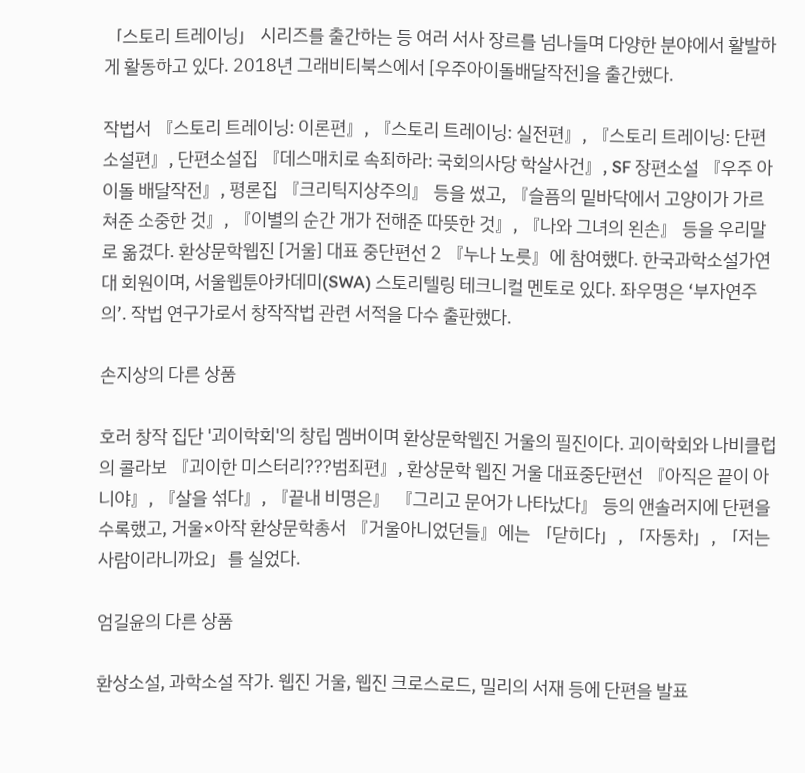「스토리 트레이닝」 시리즈를 출간하는 등 여러 서사 장르를 넘나들며 다양한 분야에서 활발하게 활동하고 있다. 2018년 그래비티북스에서 [우주아이돌배달작전]을 출간했다.

작법서 『스토리 트레이닝: 이론편』, 『스토리 트레이닝: 실전편』, 『스토리 트레이닝: 단편소설편』, 단편소설집 『데스매치로 속죄하라: 국회의사당 학살사건』, SF 장편소설 『우주 아이돌 배달작전』, 평론집 『크리틱지상주의』 등을 썼고, 『슬픔의 밑바닥에서 고양이가 가르쳐준 소중한 것』, 『이별의 순간 개가 전해준 따뜻한 것』, 『나와 그녀의 왼손』 등을 우리말로 옮겼다. 환상문학웹진 [거울] 대표 중단편선 2 『누나 노릇』에 참여했다. 한국과학소설가연대 회원이며, 서울웹툰아카데미(SWA) 스토리텔링 테크니컬 멘토로 있다. 좌우명은 ‘부자연주의’. 작법 연구가로서 창작작법 관련 서적을 다수 출판했다.

손지상의 다른 상품

호러 창작 집단 '괴이학회'의 창립 멤버이며 환상문학웹진 거울의 필진이다. 괴이학회와 나비클럽의 콜라보 『괴이한 미스터리???범죄편』, 환상문학 웹진 거울 대표중단편선 『아직은 끝이 아니야』, 『살을 섞다』, 『끝내 비명은』 『그리고 문어가 나타났다』 등의 앤솔러지에 단편을 수록했고, 거울×아작 환상문학총서 『거울아니었던들』에는 「닫히다」, 「자동차」, 「저는 사람이라니까요」를 실었다.

엄길윤의 다른 상품

환상소설, 과학소설 작가. 웹진 거울, 웹진 크로스로드, 밀리의 서재 등에 단편을 발표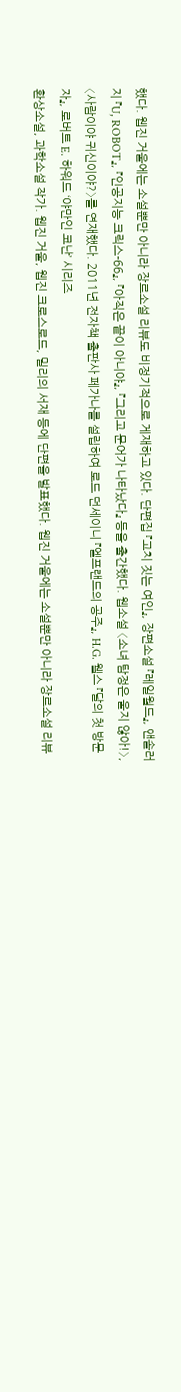했다. 웹진 거울에는 소설뿐만 아니라 장르소설 리뷰도 비정기적으로 게재하고 있다. 단편집 『고치 짓는 여인』, 장편소설 『레일월드』, 앤솔러지 『U, ROBOT』, 『인공지능 크릭스-66』, 『아직은 끝이 아니야』, 『그리고 문어가 나타났다』 등을 출간했다. 웹소설 〈소녀 탐정은 울지 않아!〉, 〈사람이야 귀신이야?〉를 연재했다. 2011년 전자책 출판사 페가나를 설립하여 로드 던세이니 『엘프랜드의 공주』, H.G. 웰스 『달의 첫 방문자』, 로버트 E. 하워드 ‘야만인 코난’ 시리즈
환상소설, 과학소설 작가. 웹진 거울, 웹진 크로스로드, 밀리의 서재 등에 단편을 발표했다. 웹진 거울에는 소설뿐만 아니라 장르소설 리뷰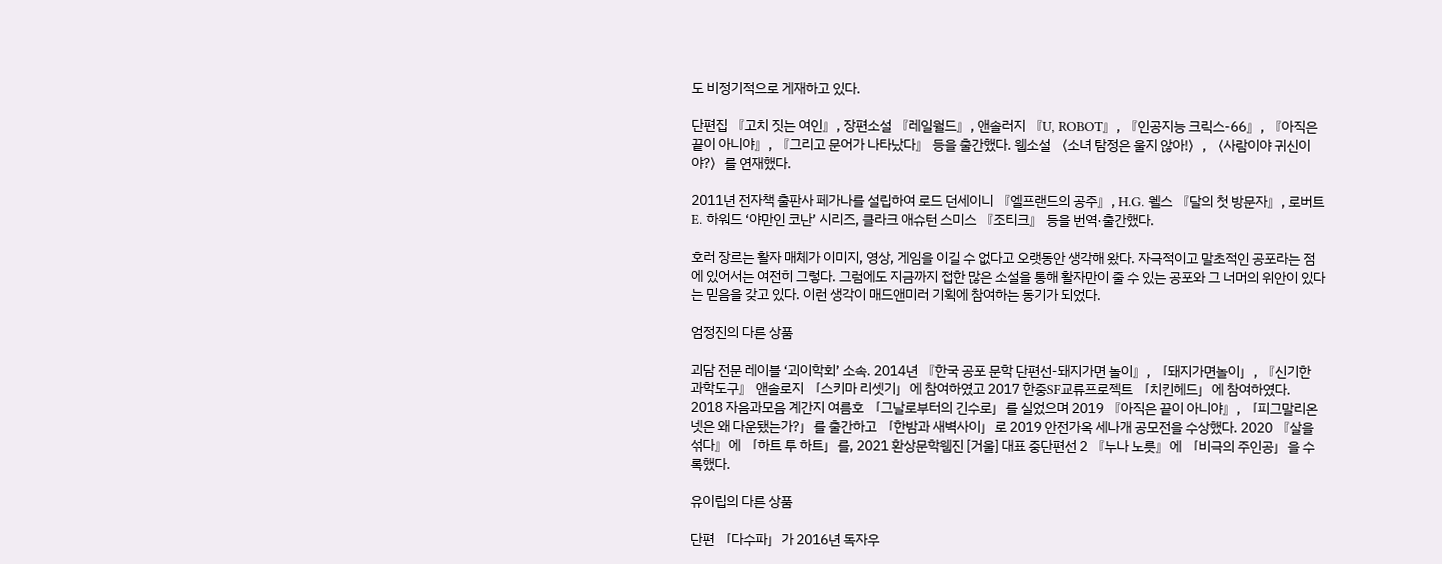도 비정기적으로 게재하고 있다.

단편집 『고치 짓는 여인』, 장편소설 『레일월드』, 앤솔러지 『U, ROBOT』, 『인공지능 크릭스-66』, 『아직은 끝이 아니야』, 『그리고 문어가 나타났다』 등을 출간했다. 웹소설 〈소녀 탐정은 울지 않아!〉, 〈사람이야 귀신이야?〉를 연재했다.

2011년 전자책 출판사 페가나를 설립하여 로드 던세이니 『엘프랜드의 공주』, H.G. 웰스 『달의 첫 방문자』, 로버트 E. 하워드 ‘야만인 코난’ 시리즈, 클라크 애슈턴 스미스 『조티크』 등을 번역·출간했다.

호러 장르는 활자 매체가 이미지, 영상, 게임을 이길 수 없다고 오랫동안 생각해 왔다. 자극적이고 말초적인 공포라는 점에 있어서는 여전히 그렇다. 그럼에도 지금까지 접한 많은 소설을 통해 활자만이 줄 수 있는 공포와 그 너머의 위안이 있다는 믿음을 갖고 있다. 이런 생각이 매드앤미러 기획에 참여하는 동기가 되었다.

엄정진의 다른 상품

괴담 전문 레이블 ‘괴이학회’ 소속. 2014년 『한국 공포 문학 단편선-돼지가면 놀이』, 「돼지가면놀이」, 『신기한 과학도구』 앤솔로지 「스키마 리셋기」에 참여하였고 2017 한중SF교류프로젝트 「치킨헤드」에 참여하였다. 2018 자음과모음 계간지 여름호 「그날로부터의 긴수로」를 실었으며 2019 『아직은 끝이 아니야』, 「피그말리온 넷은 왜 다운됐는가?」를 출간하고 「한밤과 새벽사이」로 2019 안전가옥 세나개 공모전을 수상했다. 2020 『살을 섞다』에 「하트 투 하트」를, 2021 환상문학웹진 [거울] 대표 중단편선 2 『누나 노릇』에 「비극의 주인공」을 수록했다.

유이립의 다른 상품

단편 「다수파」가 2016년 독자우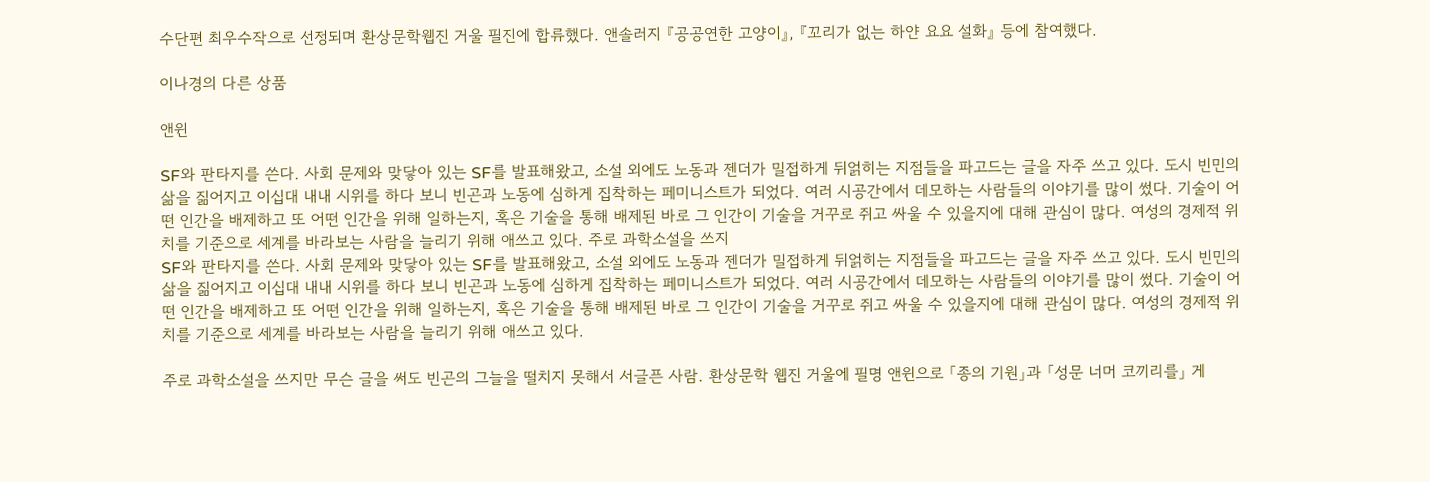수단편 최우수작으로 선정되며 환상문학웹진 거울 필진에 합류했다. 앤솔러지 『공공연한 고양이』, 『꼬리가 없는 하얀 요요 설화』 등에 참여했다.

이나경의 다른 상품

앤윈

SF와 판타지를 쓴다. 사회 문제와 맞닿아 있는 SF를 발표해왔고, 소설 외에도 노동과 젠더가 밀접하게 뒤얽히는 지점들을 파고드는 글을 자주 쓰고 있다. 도시 빈민의 삶을 짊어지고 이십대 내내 시위를 하다 보니 빈곤과 노동에 심하게 집착하는 페미니스트가 되었다. 여러 시공간에서 데모하는 사람들의 이야기를 많이 썼다. 기술이 어떤 인간을 배제하고 또 어떤 인간을 위해 일하는지, 혹은 기술을 통해 배제된 바로 그 인간이 기술을 거꾸로 쥐고 싸울 수 있을지에 대해 관심이 많다. 여성의 경제적 위치를 기준으로 세계를 바라보는 사람을 늘리기 위해 애쓰고 있다. 주로 과학소설을 쓰지
SF와 판타지를 쓴다. 사회 문제와 맞닿아 있는 SF를 발표해왔고, 소설 외에도 노동과 젠더가 밀접하게 뒤얽히는 지점들을 파고드는 글을 자주 쓰고 있다. 도시 빈민의 삶을 짊어지고 이십대 내내 시위를 하다 보니 빈곤과 노동에 심하게 집착하는 페미니스트가 되었다. 여러 시공간에서 데모하는 사람들의 이야기를 많이 썼다. 기술이 어떤 인간을 배제하고 또 어떤 인간을 위해 일하는지, 혹은 기술을 통해 배제된 바로 그 인간이 기술을 거꾸로 쥐고 싸울 수 있을지에 대해 관심이 많다. 여성의 경제적 위치를 기준으로 세계를 바라보는 사람을 늘리기 위해 애쓰고 있다.

주로 과학소설을 쓰지만 무슨 글을 써도 빈곤의 그늘을 떨치지 못해서 서글픈 사람. 환상문학 웹진 거울에 필명 앤윈으로 「종의 기원」과 「성문 너머 코끼리를」 게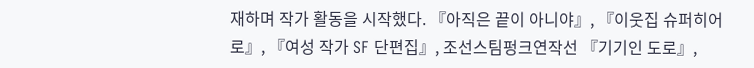재하며 작가 활동을 시작했다. 『아직은 끝이 아니야』, 『이웃집 슈퍼히어로』, 『여성 작가 SF 단편집』, 조선스팀펑크연작선 『기기인 도로』,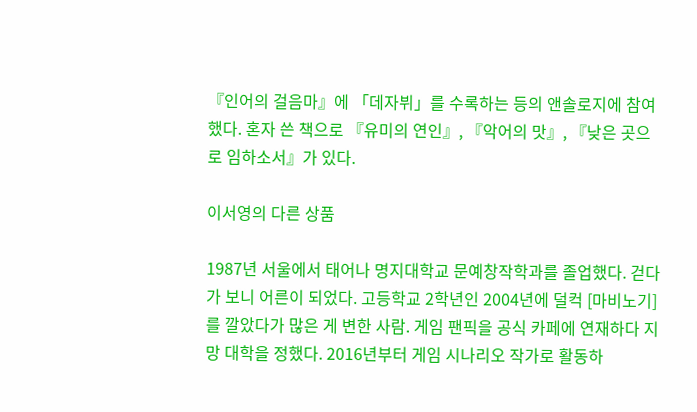『인어의 걸음마』에 「데자뷔」를 수록하는 등의 앤솔로지에 참여했다. 혼자 쓴 책으로 『유미의 연인』, 『악어의 맛』, 『낮은 곳으로 임하소서』가 있다.

이서영의 다른 상품

1987년 서울에서 태어나 명지대학교 문예창작학과를 졸업했다. 걷다가 보니 어른이 되었다. 고등학교 2학년인 2004년에 덜컥 [마비노기]를 깔았다가 많은 게 변한 사람. 게임 팬픽을 공식 카페에 연재하다 지망 대학을 정했다. 2016년부터 게임 시나리오 작가로 활동하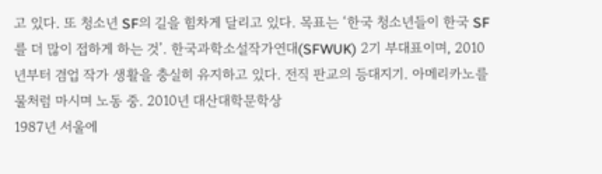고 있다. 또 청소년 SF의 길을 힘차게 달리고 있다. 목표는 ‘한국 청소년들이 한국 SF를 더 많이 접하게 하는 것’. 한국과학소설작가연대(SFWUK) 2기 부대표이며, 2010년부터 겸업 작가 생활을 충실히 유지하고 있다. 전직 판교의 등대지기. 아메리카노를 물처럼 마시며 노동 중. 2010년 대산대학문학상
1987년 서울에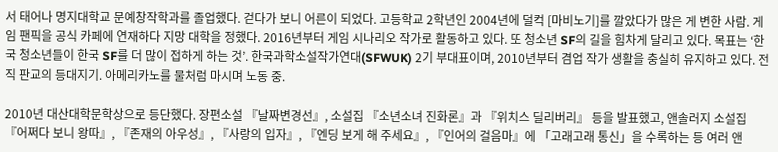서 태어나 명지대학교 문예창작학과를 졸업했다. 걷다가 보니 어른이 되었다. 고등학교 2학년인 2004년에 덜컥 [마비노기]를 깔았다가 많은 게 변한 사람. 게임 팬픽을 공식 카페에 연재하다 지망 대학을 정했다. 2016년부터 게임 시나리오 작가로 활동하고 있다. 또 청소년 SF의 길을 힘차게 달리고 있다. 목표는 ‘한국 청소년들이 한국 SF를 더 많이 접하게 하는 것’. 한국과학소설작가연대(SFWUK) 2기 부대표이며, 2010년부터 겸업 작가 생활을 충실히 유지하고 있다. 전직 판교의 등대지기. 아메리카노를 물처럼 마시며 노동 중.

2010년 대산대학문학상으로 등단했다. 장편소설 『날짜변경선』, 소설집 『소년소녀 진화론』과 『위치스 딜리버리』 등을 발표했고, 앤솔러지 소설집 『어쩌다 보니 왕따』, 『존재의 아우성』, 『사랑의 입자』, 『엔딩 보게 해 주세요』, 『인어의 걸음마』에 「고래고래 통신」을 수록하는 등 여러 앤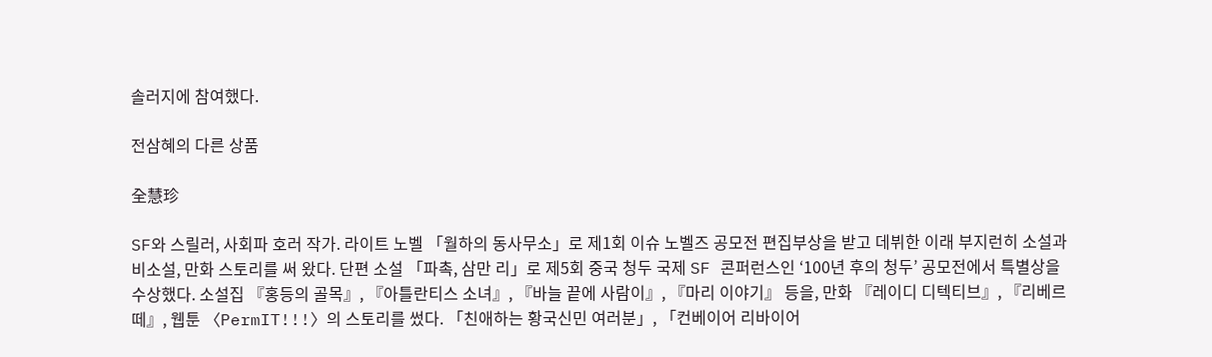솔러지에 참여했다.

전삼혜의 다른 상품

全慧珍

SF와 스릴러, 사회파 호러 작가. 라이트 노벨 「월하의 동사무소」로 제1회 이슈 노벨즈 공모전 편집부상을 받고 데뷔한 이래 부지런히 소설과 비소설, 만화 스토리를 써 왔다. 단편 소설 「파촉, 삼만 리」로 제5회 중국 청두 국제 SF 콘퍼런스인 ‘100년 후의 청두’ 공모전에서 특별상을 수상했다. 소설집 『홍등의 골목』, 『아틀란티스 소녀』, 『바늘 끝에 사람이』, 『마리 이야기』 등을, 만화 『레이디 디텍티브』, 『리베르떼』, 웹툰 〈PermIT!!!〉의 스토리를 썼다. 「친애하는 황국신민 여러분」, 「컨베이어 리바이어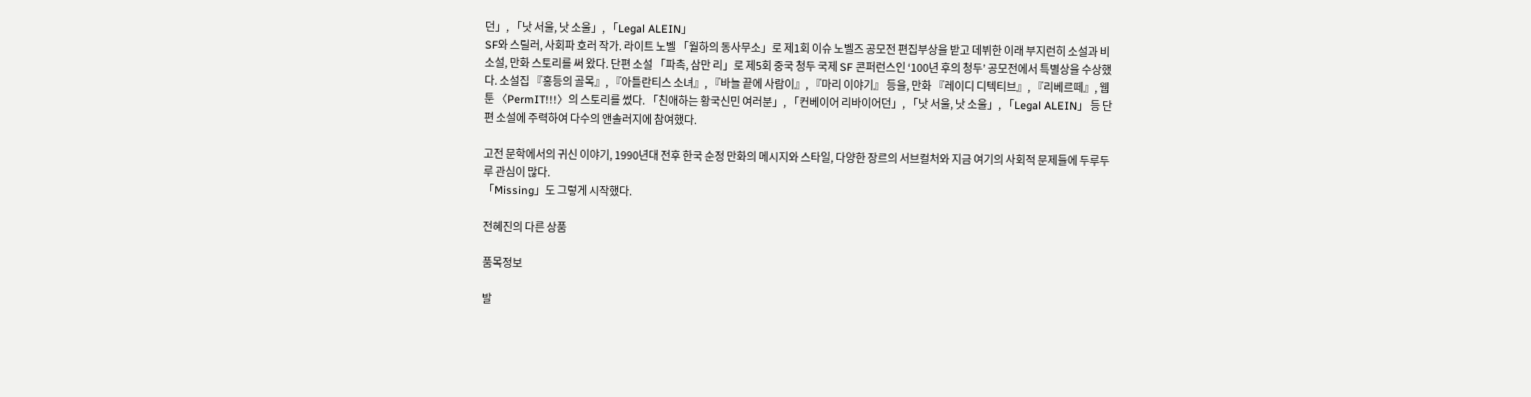던」, 「낫 서울, 낫 소울」, 「Legal ALEIN」
SF와 스릴러, 사회파 호러 작가. 라이트 노벨 「월하의 동사무소」로 제1회 이슈 노벨즈 공모전 편집부상을 받고 데뷔한 이래 부지런히 소설과 비소설, 만화 스토리를 써 왔다. 단편 소설 「파촉, 삼만 리」로 제5회 중국 청두 국제 SF 콘퍼런스인 ‘100년 후의 청두’ 공모전에서 특별상을 수상했다. 소설집 『홍등의 골목』, 『아틀란티스 소녀』, 『바늘 끝에 사람이』, 『마리 이야기』 등을, 만화 『레이디 디텍티브』, 『리베르떼』, 웹툰 〈PermIT!!!〉의 스토리를 썼다. 「친애하는 황국신민 여러분」, 「컨베이어 리바이어던」, 「낫 서울, 낫 소울」, 「Legal ALEIN」 등 단편 소설에 주력하여 다수의 앤솔러지에 참여했다.

고전 문학에서의 귀신 이야기, 1990년대 전후 한국 순정 만화의 메시지와 스타일, 다양한 장르의 서브컬처와 지금 여기의 사회적 문제들에 두루두루 관심이 많다.
「Missing」도 그렇게 시작했다.

전혜진의 다른 상품

품목정보

발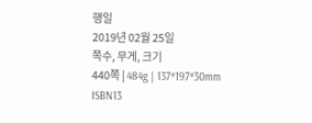행일
2019년 02월 25일
쪽수, 무게, 크기
440쪽 | 484g | 137*197*30mm
ISBN13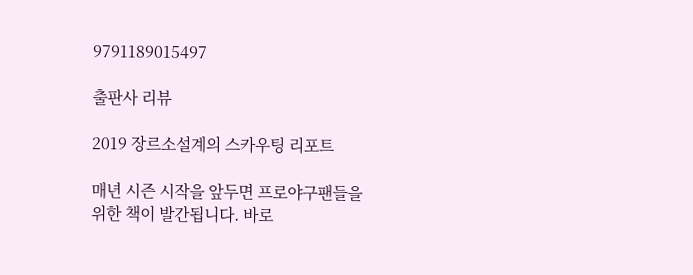9791189015497

출판사 리뷰

2019 장르소설계의 스카우팅 리포트

매년 시즌 시작을 앞두면 프로야구팬들을 위한 책이 발간됩니다. 바로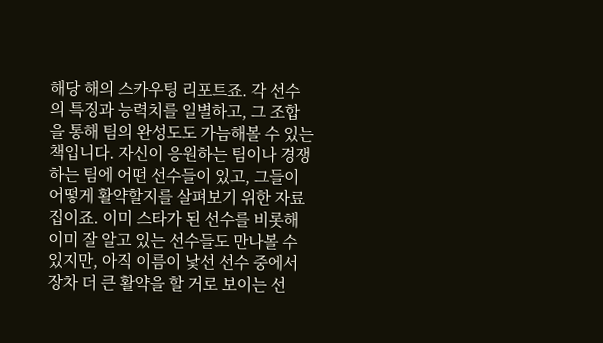해당 해의 스카우팅 리포트죠. 각 선수의 특징과 능력치를 일별하고, 그 조합을 통해 팀의 완성도도 가늠해볼 수 있는 책입니다. 자신이 응원하는 팀이나 경쟁하는 팀에 어떤 선수들이 있고, 그들이 어떻게 활약할지를 살펴보기 위한 자료집이죠. 이미 스타가 된 선수를 비롯해 이미 잘 알고 있는 선수들도 만나볼 수 있지만, 아직 이름이 낯선 선수 중에서 장차 더 큰 활약을 할 거로 보이는 선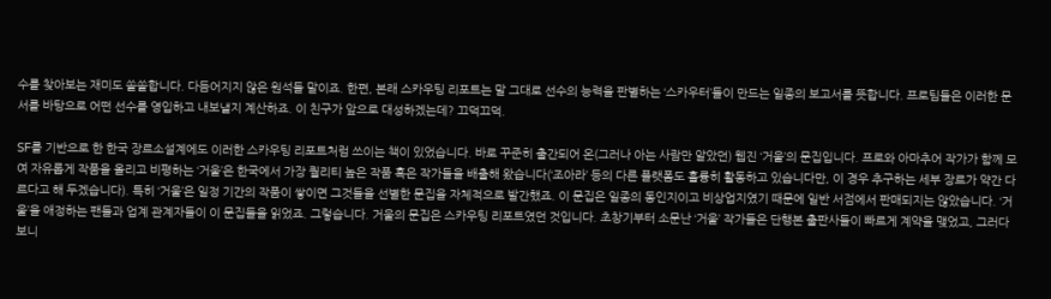수를 찾아보는 재미도 쏠쏠합니다. 다듬어지지 않은 원석들 말이죠. 한편, 본래 스카우팅 리포트는 말 그대로 선수의 능력을 판별하는 ‘스카우터’들이 만드는 일종의 보고서를 뜻합니다. 프로팀들은 이러한 문서를 바탕으로 어떤 선수를 영입하고 내보낼지 계산하죠. 이 친구가 앞으로 대성하겠는데? 끄덕끄덕.

SF를 기반으로 한 한국 장르소설계에도 이러한 스카우팅 리포트처럼 쓰이는 책이 있었습니다. 바로 꾸준히 출간되어 온(그러나 아는 사람만 알았던) 웹진 ‘거울’의 문집입니다. 프로와 아마추어 작가가 함께 모여 자유롭게 작품을 올리고 비평하는 ‘거울’은 한국에서 가장 퀄리티 높은 작품 혹은 작가들을 배출해 왔습니다(‘조아라’ 등의 다른 플랫폼도 훌륭히 활동하고 있습니다만, 이 경우 추구하는 세부 장르가 약간 다르다고 해 두겠습니다). 특히 ‘거울’은 일정 기간의 작품이 쌓이면 그것들을 선별한 문집을 자체적으로 발간했죠. 이 문집은 일종의 동인지이고 비상업지였기 때문에 일반 서점에서 판매되지는 않았습니다. ‘거울’을 애정하는 팬들과 업계 관계자들이 이 문집들을 읽었죠. 그렇습니다. 거울의 문집은 스카우팅 리포트였던 것입니다. 초창기부터 소문난 ‘거울’ 작가들은 단행본 출판사들이 빠르게 계약을 맺었고, 그러다 보니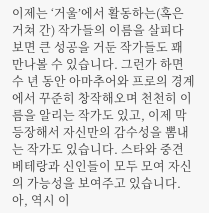이제는 ‘거울’에서 활동하는(혹은 거쳐 간) 작가들의 이름을 살피다 보면 큰 성공을 거둔 작가들도 꽤 만나볼 수 있습니다. 그런가 하면 수 년 동안 아마추어와 프로의 경계에서 꾸준히 창작해오며 천천히 이름을 알리는 작가도 있고, 이제 막 등장해서 자신만의 감수성을 뽐내는 작가도 있습니다. 스타와 중견 베테랑과 신인들이 모두 모여 자신의 가능성을 보여주고 있습니다. 아, 역시 이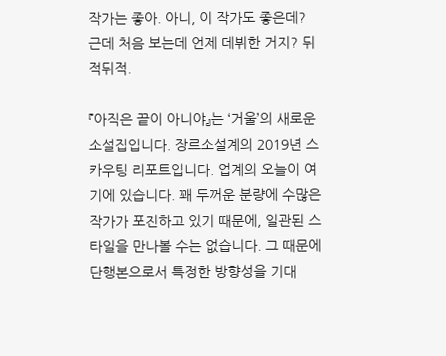작가는 좋아. 아니, 이 작가도 좋은데? 근데 처음 보는데 언제 데뷔한 거지? 뒤적뒤적.

『아직은 끝이 아니야』는 ‘거울’의 새로운 소설집입니다. 장르소설계의 2019년 스카우팅 리포트입니다. 업계의 오늘이 여기에 있습니다. 꽤 두꺼운 분량에 수많은 작가가 포진하고 있기 때문에, 일관된 스타일을 만나볼 수는 없습니다. 그 때문에 단행본으로서 특정한 방향성을 기대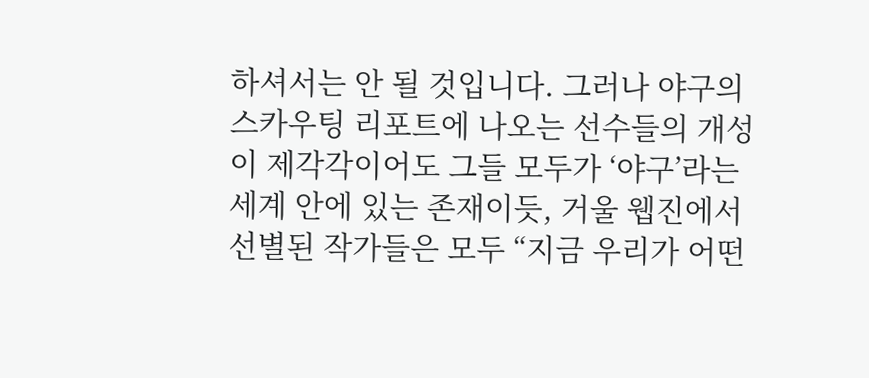하셔서는 안 될 것입니다. 그러나 야구의 스카우팅 리포트에 나오는 선수들의 개성이 제각각이어도 그들 모두가 ‘야구’라는 세계 안에 있는 존재이듯, 거울 웹진에서 선별된 작가들은 모두 “지금 우리가 어떤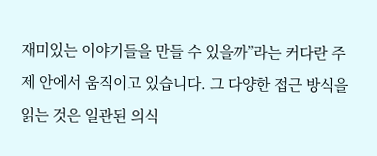재미있는 이야기들을 만들 수 있을까”라는 커다란 주제 안에서 움직이고 있습니다. 그 다양한 접근 방식을 읽는 것은 일관된 의식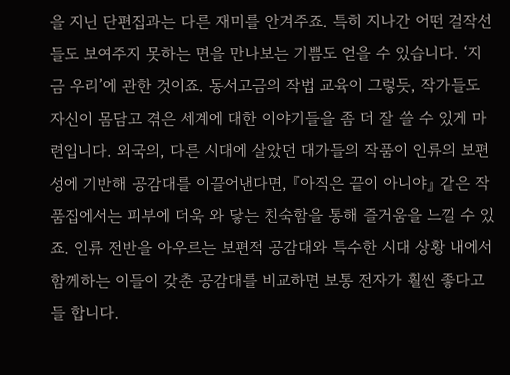을 지닌 단편집과는 다른 재미를 안겨주죠. 특히 지나간 어떤 걸작선들도 보여주지 못하는 면을 만나보는 기쁨도 얻을 수 있습니다. ‘지금 우리’에 관한 것이죠. 동서고금의 작법 교육이 그렇듯, 작가들도 자신이 몸담고 겪은 세계에 대한 이야기들을 좀 더 잘 쓸 수 있게 마련입니다. 외국의, 다른 시대에 살았던 대가들의 작품이 인류의 보편성에 기반해 공감대를 이끌어낸다면, 『아직은 끝이 아니야』 같은 작품집에서는 피부에 더욱 와 닿는 친숙함을 통해 즐거움을 느낄 수 있죠. 인류 전반을 아우르는 보편적 공감대와 특수한 시대 상황 내에서 함께하는 이들이 갖춘 공감대를 비교하면 보통 전자가 훨씬 좋다고들 합니다.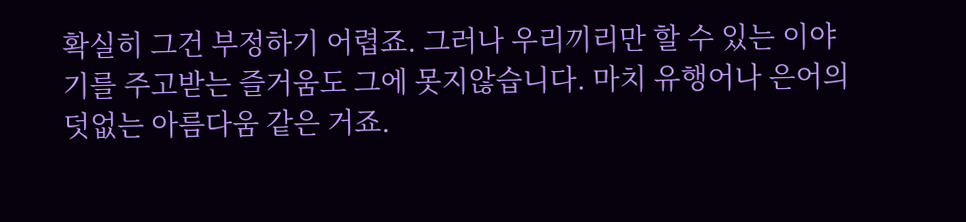확실히 그건 부정하기 어렵죠. 그러나 우리끼리만 할 수 있는 이야기를 주고받는 즐거움도 그에 못지않습니다. 마치 유행어나 은어의 덧없는 아름다움 같은 거죠.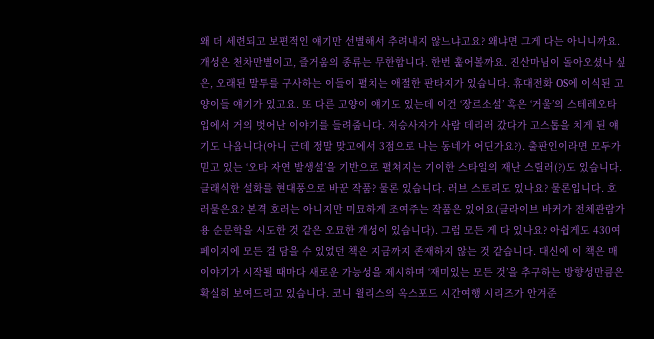왜 더 세련되고 보편적인 얘기만 선별해서 추려내지 않느냐고요? 왜냐면 그게 다는 아니니까요. 개성은 천차만별이고, 즐거움의 종류는 무한합니다. 한번 훑어볼까요. 진산마님이 돌아오셨나 싶은, 오래된 말투를 구사하는 이들이 펼치는 애절한 판타지가 있습니다. 휴대전화 OS에 이식된 고양이들 얘기가 있고요. 또 다른 고양이 얘기도 있는데 이건 ‘장르소설’ 혹은 ‘거울’의 스테레오타입에서 거의 벗어난 이야기를 들려줍니다. 저승사자가 사람 데리러 갔다가 고스톱을 치게 된 얘기도 나옵니다(아니 근데 정말 맞고에서 3점으로 나는 동네가 어딘가요?). 출판인이라면 모두가 믿고 있는 ‘오타 자연 발생설’을 기반으로 펼쳐지는 기이한 스타일의 재난 스릴러(?)도 있습니다. 클래식한 설화를 현대풍으로 바꾼 작품? 물론 있습니다. 러브 스토리도 있나요? 물론입니다. 호러물은요? 본격 호러는 아니지만 미묘하게 조여주는 작품은 있어요(클라이브 바커가 전체관람가용 순문학을 시도한 것 같은 오묘한 개성이 있습니다). 그럼 모든 게 다 있나요? 아쉽게도 430여 페이지에 모든 걸 담을 수 있었던 책은 지금까지 존재하지 않는 것 같습니다. 대신에 이 책은 매 이야기가 시작될 때마다 새로운 가능성을 제시하며 ‘재미있는 모든 것’을 추구하는 방향성만큼은 확실히 보여드리고 있습니다. 코니 윌리스의 옥스포드 시간여행 시리즈가 안겨준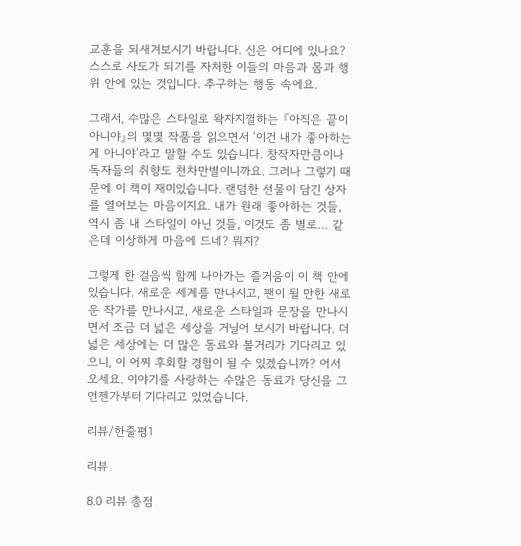교훈을 되새겨보시기 바랍니다. 신은 어디에 있나요? 스스로 사도가 되기를 자처한 이들의 마음과 몸과 행위 안에 있는 것입니다. 추구하는 행동 속에요.

그래서, 수많은 스타일로 왁자지껄하는 『아직은 끝이 아니야』의 몇몇 작품을 읽으면서 ‘이건 내가 좋아하는 게 아니야’라고 말할 수도 있습니다. 창작자만큼이나 독자들의 취향도 천차만별이니까요. 그러나 그렇기 때문에 이 책이 재미있습니다. 랜덤한 선물이 담긴 상자를 열어보는 마음이지요. 내가 원래 좋아하는 것들, 역시 좀 내 스타일이 아닌 것들, 이것도 좀 별로… 같은데 이상하게 마음에 드네? 뭐지?

그렇게 한 걸음씩 함께 나아가는 즐거움이 이 책 안에 있습니다. 새로운 세계를 만나시고, 팬이 될 만한 새로운 작가를 만나시고, 새로운 스타일과 문장을 만나시면서 조금 더 넓은 세상을 거닐어 보시기 바랍니다. 더 넓은 세상에는 더 많은 동료와 볼거리가 기다리고 있으니, 이 어찌 후회할 경험이 될 수 있겠습니까? 어서 오세요. 이야기를 사랑하는 수많은 동료가 당신을 그 언젠가부터 기다리고 있었습니다.

리뷰/한줄평1

리뷰

8.0 리뷰 총점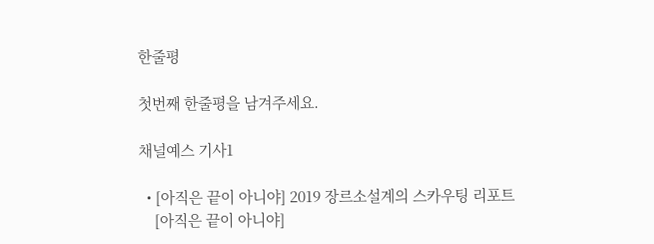한줄평

첫번째 한줄평을 남겨주세요.

채널예스 기사1

  • [아직은 끝이 아니야] 2019 장르소설계의 스카우팅 리포트
    [아직은 끝이 아니야]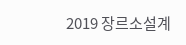2019 장르소설계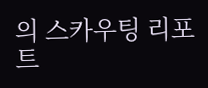의 스카우팅 리포트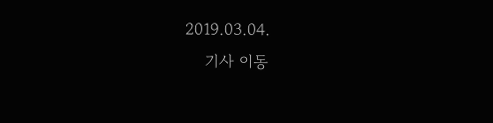2019.03.04.
    기사 이동